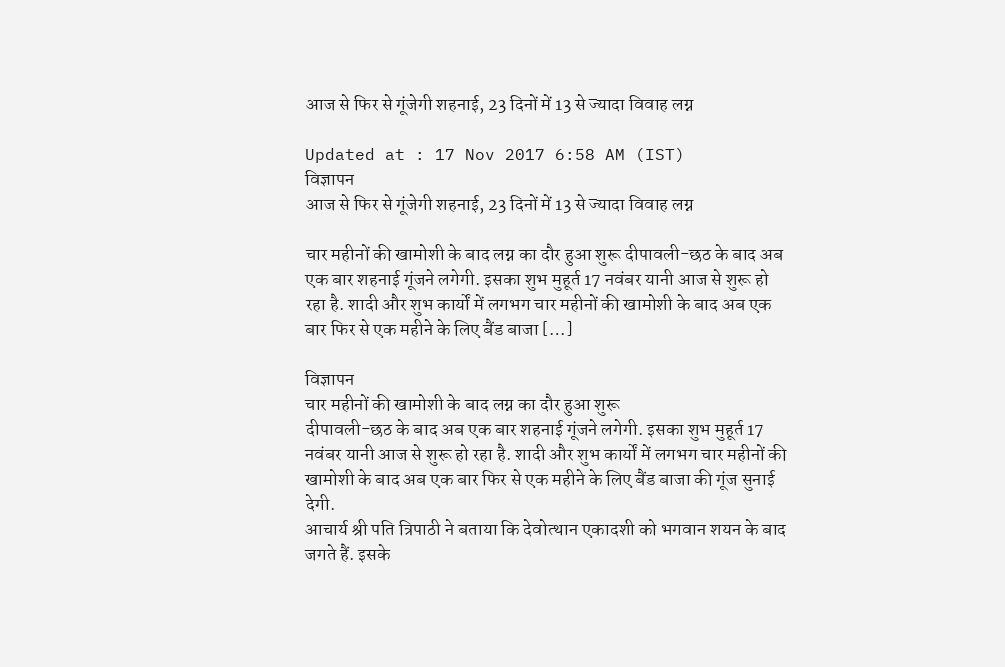आज से फिर से गूंजेगी शहनाई, 23 दिनों में 13 से ज्यादा विवाह लग्न

Updated at : 17 Nov 2017 6:58 AM (IST)
विज्ञापन
आज से फिर से गूंजेगी शहनाई, 23 दिनों में 13 से ज्यादा विवाह लग्न

चार महीनों की खामोशी के बाद लग्न का दौर हुआ शुरू दीपावली-छठ के बाद अब एक बार शहनाई गूंजने लगेगी. इसका शुभ मुहूर्त 17 नवंबर यानी आज से शुरू हो रहा है. शादी और शुभ कार्यों में लगभग चार महीनों की खामोशी के बाद अब एक बार फिर से एक महीने के लिए बैंड बाजा […]

विज्ञापन
चार महीनों की खामोशी के बाद लग्न का दौर हुआ शुरू
दीपावली-छठ के बाद अब एक बार शहनाई गूंजने लगेगी. इसका शुभ मुहूर्त 17 नवंबर यानी आज से शुरू हो रहा है. शादी और शुभ कार्यों में लगभग चार महीनों की खामोशी के बाद अब एक बार फिर से एक महीने के लिए बैंड बाजा की गूंज सुनाई देगी.
आचार्य श्री पति त्रिपाठी ने बताया कि देवोत्थान एकादशी को भगवान शयन के बाद जगते हैं. इसके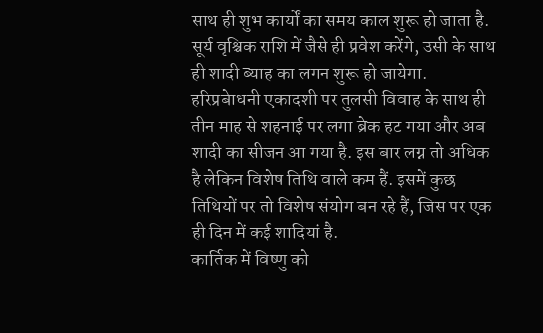साथ ही शुभ कार्यों का समय काल शुरू हो जाता है. सूर्य वृश्चिक राशि में जैसे ही प्रवेश करेंगे, उसी के साथ ही शादी ब्याह का लगन शुरू हो जायेगा. हरिप्रबेाधनी एकादशी पर तुलसी विवाह के साथ ही तीन माह से शहनाई पर लगा ब्रेक हट गया और अब शादी का सीजन आ गया है. इस बार लग्न तो अधिक है लेकिन विशेष तिथि वाले कम हैं. इसमें कुछ तिथियों पर तो विशेष संयोग बन रहे हैं, जिस पर एक ही दिन में कई शादियां है.
कार्तिक में विष्णु को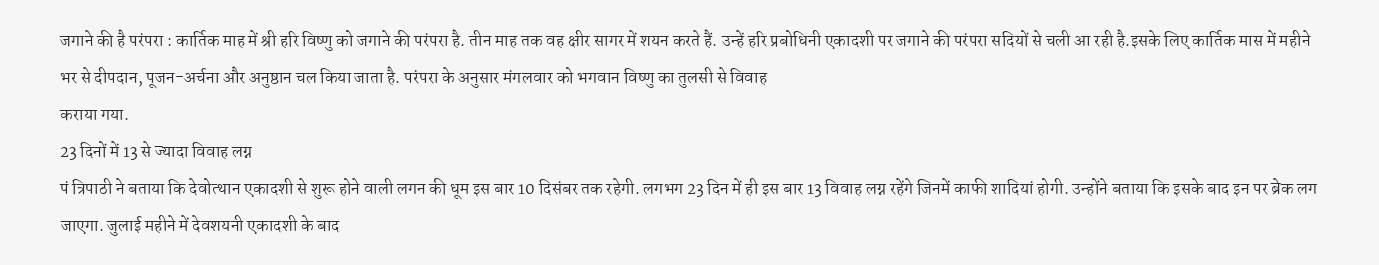जगाने की है परंपरा : कार्तिक माह में श्री हरि विष्णु को जगाने की परंपरा है. तीन माह तक वह क्षीर सागर में शयन करते हैं. उन्हें हरि प्रबोधिनी एकादशी पर जगाने की परंपरा सदियों से चली आ रही है.इसके लिए कार्तिक मास में महीने भर से दीपदान, पूजन-अर्चना और अनुष्ठान चल किया जाता है. परंपरा के अनुसार मंगलवार को भगवान विष्णु का तुलसी से विवाह
कराया गया.
23 दिनों में 13 से ज्यादा विवाह लग्न
पं त्रिपाठी ने बताया कि देवोत्थान एकादशी से शुरू होने वाली लगन की धूम इस बार 10 दिसंबर तक रहेगी. लगभग 23 दिन में ही इस बार 13 विवाह लग्न रहेंगे जिनमें काफी शादियां होगी. उन्होंने बताया कि इसके बाद इन पर ब्रेक लग जाएगा. जुलाई महीने में देवशयनी एकादशी के बाद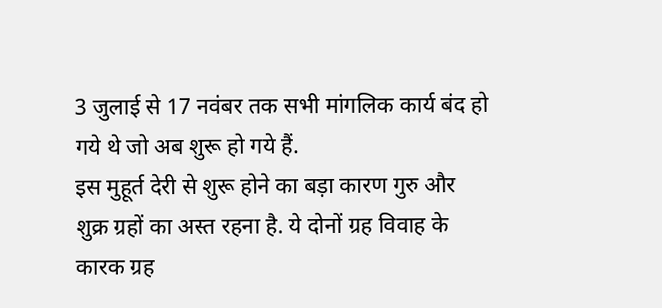3 जुलाई से 17 नवंबर तक सभी मांगलिक कार्य बंद हो गये थे जो अब शुरू हो गये हैं.
इस मुहूर्त देरी से शुरू होने का बड़ा कारण गुरु और शुक्र ग्रहों का अस्त रहना है. ये दोनों ग्रह विवाह के कारक ग्रह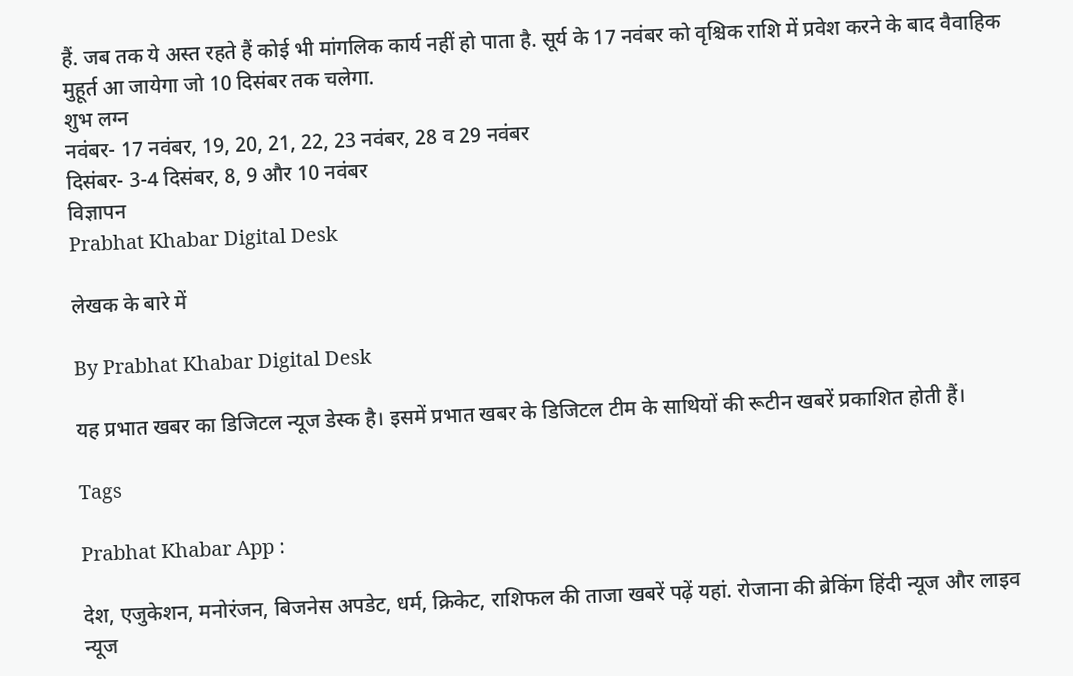हैं. जब तक ये अस्त रहते हैं कोई भी मांगलिक कार्य नहीं हो पाता है. सूर्य के 17 नवंबर को वृश्चिक राशि में प्रवेश करने के बाद वैवाहिक मुहूर्त आ जायेगा जो 10 दिसंबर तक चलेगा.
शुभ लग्न
नवंबर- 17 नवंबर, 19, 20, 21, 22, 23 नवंबर, 28 व 29 नवंबर
दिसंबर- 3-4 दिसंबर, 8, 9 और 10 नवंबर
विज्ञापन
Prabhat Khabar Digital Desk

लेखक के बारे में

By Prabhat Khabar Digital Desk

यह प्रभात खबर का डिजिटल न्यूज डेस्क है। इसमें प्रभात खबर के डिजिटल टीम के साथियों की रूटीन खबरें प्रकाशित होती हैं।

Tags

Prabhat Khabar App :

देश, एजुकेशन, मनोरंजन, बिजनेस अपडेट, धर्म, क्रिकेट, राशिफल की ताजा खबरें पढ़ें यहां. रोजाना की ब्रेकिंग हिंदी न्यूज और लाइव न्यूज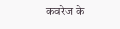कवरेज के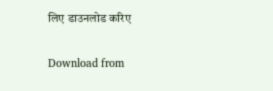लिए डाउनलोड करिए

Download from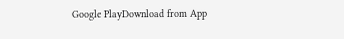Google PlayDownload from App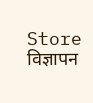Store
विज्ञापन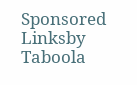Sponsored Linksby Taboola